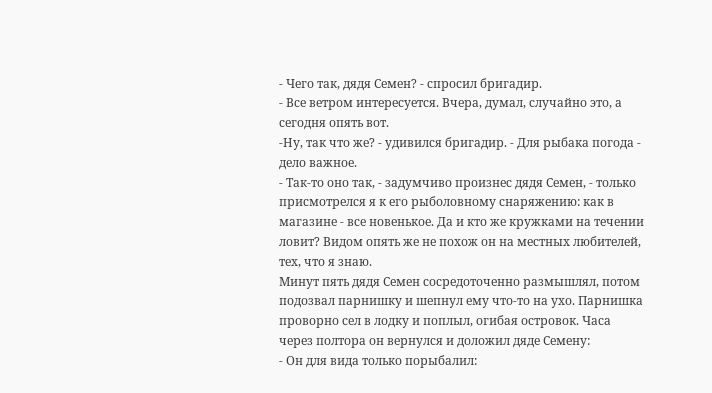- Чего так, дядя Семен? - спросил бригадир.
- Все ветром интересуется. Вчера, думал, случайно это, а сегодня опять вот.
-Ну, так что же? - удивился бригадир. - Для рыбака погода - дело важное.
- Так-то оно так, - задумчиво произнес дядя Семен, - только присмотрелся я к его рыболовному снаряжению: как в магазине - все новенькое. Да и кто же кружками на течении ловит? Видом опять же не похож он на местных любителей, тех, что я знаю.
Минут пять дядя Семен сосредоточенно размышлял, потом подозвал парнишку и шепнул ему что-то на ухо. Парнишка проворно сел в лодку и поплыл, огибая островок. Часа через полтора он вернулся и доложил дяде Семену:
- Он для вида только порыбалил: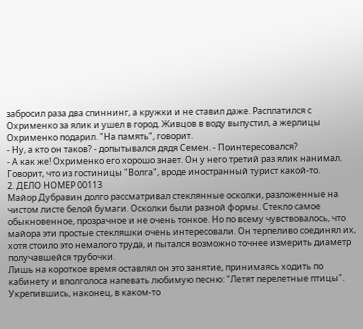забросил раза два спиннинг, а кружки и не ставил даже. Расплатился с Охрименко за ялик и ушел в город. Живцов в воду выпустил, а жерлицы Охрименко подарил. "На память", говорит.
- Ну, а кто он таков? - допытывался дядя Семен. - Поинтересовался?
- А как же! Охрименко его хорошо знает. Он у него третий раз ялик нанимал. Говорит, что из гостиницы "Волга", вроде иностранный турист какой-то.
2. ДЕЛО НОМЕР 00113
Майор Дубравин долго рассматривал стеклянные осколки, разложенные на чистом листе белой бумаги. Осколки были разной формы. Стекло самое обыкновенное, прозрачное и не очень тонкое. Но по всему чувствовалось, что майора эти простые стекляшки очень интересовали. Он терпеливо соединял их, хотя стоило это немалого труда, и пытался возможно точнее измерить диаметр получавшейся трубочки.
Лишь на короткое время оставлял он это занятие, принимаясь ходить по кабинету и вполголоса напевать любимую песню: "Летят перелетные птицы".
Укрепившись, наконец, в каком-то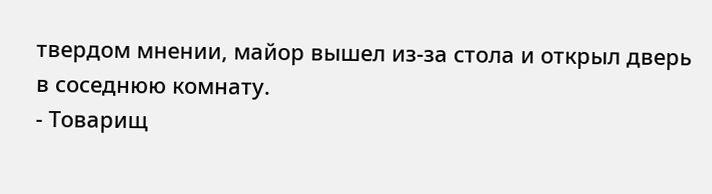твердом мнении, майор вышел из-за стола и открыл дверь в соседнюю комнату.
- Товарищ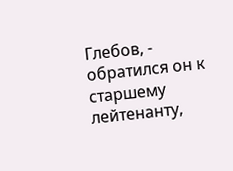Глебов, - обратился он к старшему лейтенанту,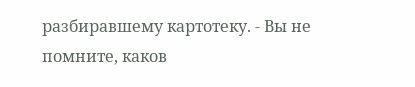разбиравшему картотеку. - Вы не помните, каков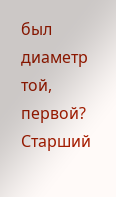был диаметр той, первой?
Старший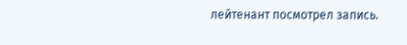лейтенант посмотрел запись.